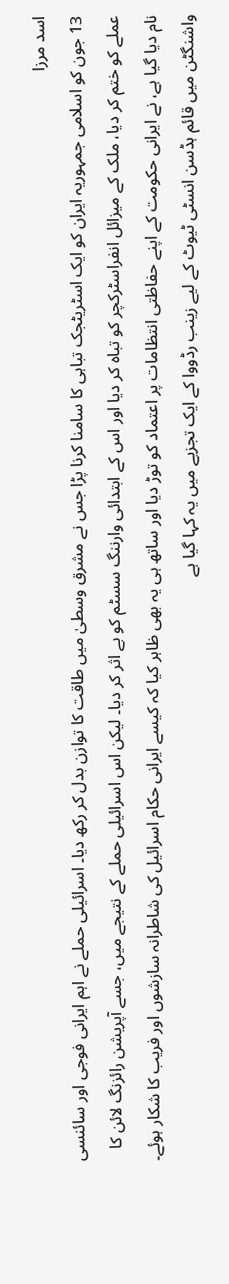اسد مرزا
13 جون کو اسلامی جمہوریہ ایران کو ایک اسٹریٹجک تباہی کا سامنا کرنا پڑا جس نے مشرق وسطیٰ میں طاقت کا توازن بدل کر رکھ دیا۔ اسرائیلی حملے نے اہم ایرانی فوجی اور سائنسی عملے کو ختم کر دیا، ملک کے میزائل انفراسٹرکچر کو تباہ کر دیا اور اس کے ابتدائی وارننگ سسٹم کو بے اثر کر دیا۔ لیکن اس اسرائیلی حملے کے نتیجے میں، جسے آپریشن رائزنگ لائن کا نام دیا گیا ہے، نے ایرانی حکومت کے اپنے حفاظتی انتظامات پر اعتماد کو توڑ دیا اور ساتھ ہی یہ بھی ظاہر کیا کہ کیسے ایرانی حکام اسرائیل کی شاطرانہ سازشوں اور فریب کا شکار ہوئے۔
واشنگٹن میں قائم ہڈسن انسٹی ٹیوٹ کے لیے زینب رڈووا کے ایک تجزیے میں یہ کہا گیا ہے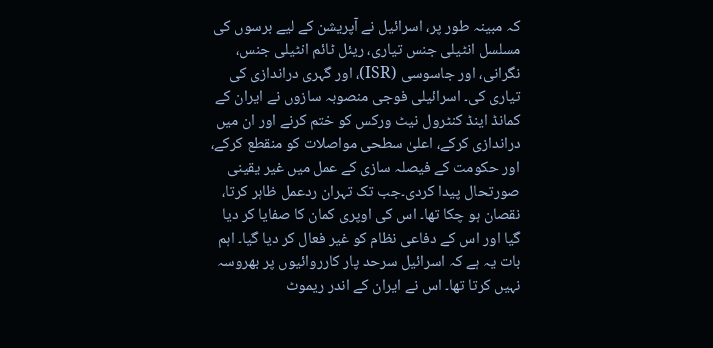کہ مبینہ طور پر، اسرائیل نے آپریشن کے لیے برسوں کی مسلسل انٹیلی جنس تیاری، ریئل ٹائم انٹیلی جنس، نگرانی، اور جاسوسی (ISR)، اور گہری دراندازی کی تیاری کی۔ اسرائیلی فوجی منصوبہ سازوں نے ایران کے کمانڈ اینڈ کنٹرول نیٹ ورکس کو ختم کرنے اور ان میں دراندازی کرکے، اعلیٰ سطحی مواصلات کو منقطع کرکے، اور حکومت کے فیصلہ سازی کے عمل میں غیر یقینی صورتحال پیدا کردی۔جب تک تہران ردعمل ظاہر کرتا، نقصان ہو چکا تھا۔ اس کی اوپری کمان کا صفایا کر دیا گیا اور اس کے دفاعی نظام کو غیر فعال کر دیا گیا۔ اہم بات یہ ہے کہ اسرائیل سرحد پار کارروائیوں پر بھروسہ نہیں کرتا تھا۔ اس نے ایران کے اندر ریموٹ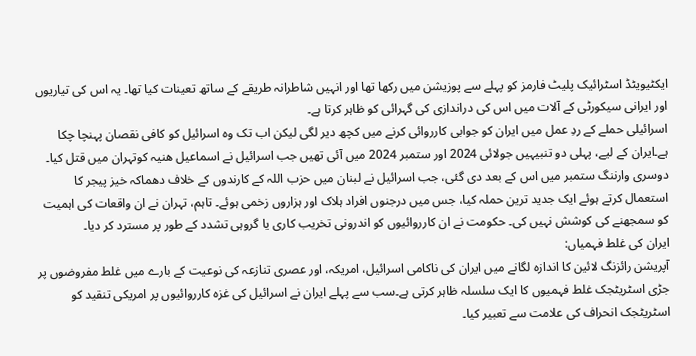ایکٹیویٹڈ اسٹرائیک پلیٹ فارمز کو پہلے سے پوزیشن میں رکھا تھا اور انہیں شاطرانہ طریقے کے ساتھ تعینات کیا تھا۔ یہ اس کی تیاریوں اور ایرانی سیکورٹی کے آلات میں اس کی دراندازی کی گہرائی کو ظاہر کرتا ہے۔
اسرائیلی حملے کے ردِ عمل میں ایران کو جوابی کارروائی کرنے میں کچھ دیر لگی لیکن اب تک وہ اسرائیل کو کافی نقصان پہنچا چکا ہے۔ایران کے لیے، پہلی دو تنبیہیں جولائی 2024 اور ستمبر 2024 میں آئی تھیں جب اسرائیل نے اسماعیل ھنیہ کوتہران میں قتل کیا۔ دوسری وارننگ ستمبر میں اس کے بعد دی گئی، جب اسرائیل نے لبنان میں حزب اللہ کے کارندوں کے خلاف دھماکہ خیز پیجر کا استعمال کرتے ہوئے ایک جدید ترین حملہ کیا، جس میں درجنوں افراد ہلاک اور ہزاروں زخمی ہوئے۔ تاہم، تہران نے ان واقعات کی اہمیت کو سمجھنے کی کوشش نہیں کی۔ حکومت نے ان کارروائیوں کو اندرونی تخریب کاری یا گروہی تشدد کے طور پر مسترد کر دیا۔
ایران کی غلط فہمیاں:
آپریشن رائزنگ لائین کا اندازہ لگانے میں ایران کی ناکامی اسرائیل، امریکہ، اور عصری تنازعہ کی نوعیت کے بارے میں غلط مفروضوں پر جڑی اسٹریٹجک غلط فہمیوں کا ایک سلسلہ ظاہر کرتی ہے۔سب سے پہلے ایران نے اسرائیل کی غزہ کارروائیوں پر امریکی تنقید کو اسٹریٹجک انحراف کی علامت سے تعبیر کیا۔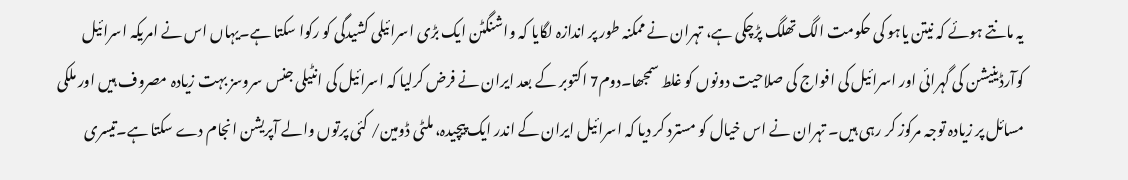یہ مانتے ہوئے کہ نیتن یاہو کی حکومت الگ تھلگ پڑچکی ہے، تہران نے ممکنہ طور پر اندازہ لگایا کہ واشنگٹن ایک بڑی اسرائیلی کشیدگی کو رکوا سکتا ہے۔یہاں اس نے امریکہ اسرائیل کوآرڈینیشن کی گہرائی اور اسرائیل کی افواج کی صلاحیت دونوں کو غلط سمجھا۔دوم7 اکتوبر کے بعد ایران نے فرض کرلیا کہ اسرائیل کی انٹیلی جنس سروسز بہت زیادہ مصروف ہیں اور ملکی مسائل پر زیادہ توجہ مرکوز کر رہی ہیں۔ تہران نے اس خیال کو مسترد کر دیا کہ اسرائیل ایران کے اندر ایک پیچیدہ، ملٹی ڈومین/ کئی پرتوں والے آپریشن انجام دے سکتا ہے۔تیسری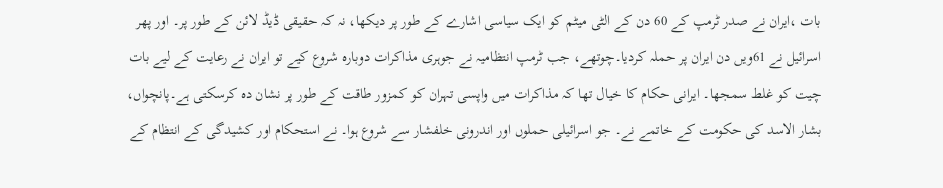بات ،ایران نے صدر ٹرمپ کے 60 دن کے الٹی میٹم کو ایک سیاسی اشارے کے طور پر دیکھا، نہ کہ حقیقی ڈیڈ لائن کے طور پر۔ اور پھر اسرائیل نے 61ویں دن ایران پر حملہ کردیا۔چوتھے، جب ٹرمپ انتظامیہ نے جوہری مذاکرات دوبارہ شروع کیے تو ایران نے رعایت کے لیے بات چیت کو غلط سمجھا۔ ایرانی حکام کا خیال تھا کہ مذاکرات میں واپسی تہران کو کمزور طاقت کے طور پر نشان دہ کرسکتی ہے۔پانچواں، بشار الاسد کی حکومت کے خاتمے نے۔ جو اسرائیلی حملوں اور اندرونی خلفشار سے شروع ہوا۔ نے استحکام اور کشیدگی کے انتظام کے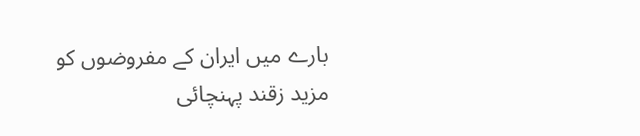بارے میں ایران کے مفروضوں کو مزید زقند پہنچائی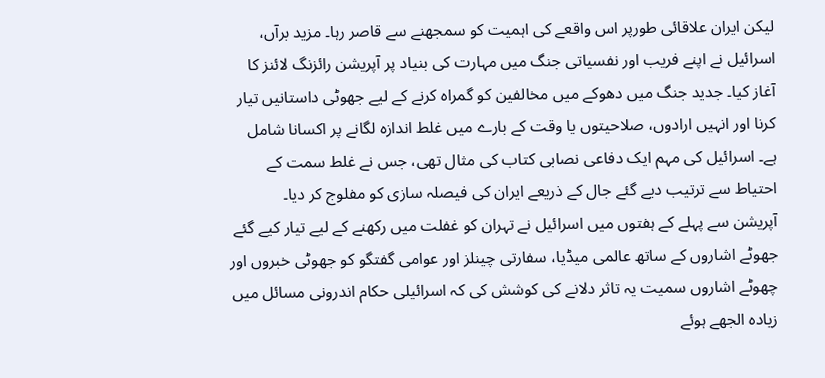لیکن ایران علاقائی طورپر اس واقعے کی اہمیت کو سمجھنے سے قاصر رہا۔ مزید برآں، اسرائیل نے اپنے فریب اور نفسیاتی جنگ میں مہارت کی بنیاد پر آپریشن رائزنگ لائنز کا آغاز کیا۔ جدید جنگ میں دھوکے میں مخالفین کو گمراہ کرنے کے لیے جھوٹی داستانیں تیار کرنا اور انہیں ارادوں، صلاحیتوں یا وقت کے بارے میں غلط اندازہ لگانے پر اکسانا شامل ہے۔ اسرائیل کی مہم ایک دفاعی نصابی کتاب کی مثال تھی، جس نے غلط سمت کے احتیاط سے ترتیب دیے گئے جال کے ذریعے ایران کی فیصلہ سازی کو مفلوج کر دیا۔
آپریشن سے پہلے کے ہفتوں میں اسرائیل نے تہران کو غفلت میں رکھنے کے لیے تیار کیے گئے جھوٹے اشاروں کے ساتھ عالمی میڈیا، سفارتی چینلز اور عوامی گفتگو کو جھوٹی خبروں اور چھوٹے اشاروں سمیت یہ تاثر دلانے کی کوشش کی کہ اسرائیلی حکام اندرونی مسائل میں زیادہ الجھے ہوئے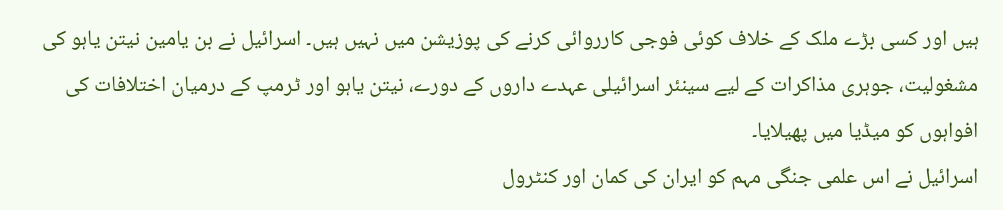ہیں اور کسی بڑے ملک کے خلاف کوئی فوجی کارروائی کرنے کی پوزیشن میں نہیں ہیں۔ اسرائیل نے بن یامین نیتن یاہو کی مشغولیت، جوہری مذاکرات کے لیے سینئر اسرائیلی عہدے داروں کے دورے، نیتن یاہو اور ٹرمپ کے درمیان اختلافات کی افواہوں کو میڈیا میں پھیلایا۔
اسرائیل نے اس علمی جنگی مہم کو ایران کی کمان اور کنٹرول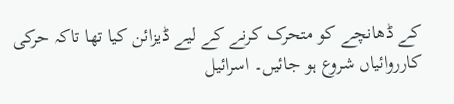کے ڈھانچے کو متحرک کرنے کے لیے ڈیزائن کیا تھا تاکہ حرکی کارروائیاں شروع ہو جائیں۔ اسرائیل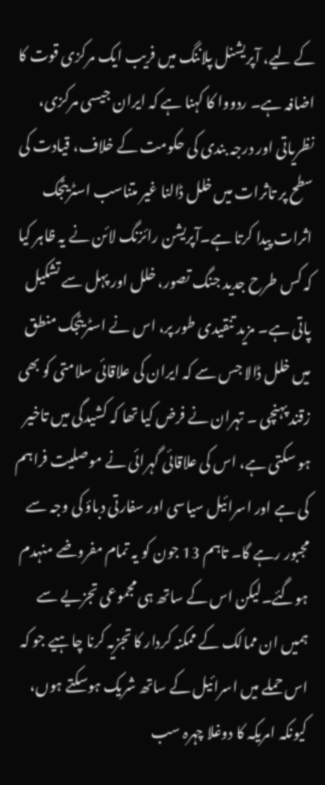کے لیے، آپریشنل پلاننگ میں فریب ایک مرکزی قوت کا اضافہ ہے۔ ردووا کا کہنا ہے کہ ایران جیسی مرکزی، نظریاتی اور درجہ بندی کی حکومت کے خلاف، قیادت کی سطح پر تاثرات میں خلل ڈالنا غیر متناسب اسٹریٹجک اثرات پیدا کرتا ہے۔آپریشن رائزنگ لائن نے یہ ظاہر کیا کہ کس طرح جدید جنگ تصور، خلل اور پہل سے تشکیل پاتی ہے۔ مزید تنقیدی طور پر، اس نے اسٹریٹجک منطق میں خلل ڈالا جس سے کہ ایران کی علاقائی سلامتی کو بھی زقند پہنچی ۔ تہران نے فرض کیا تھا کہ کشیدگی میں تاخیر ہو سکتی ہے، اس کی علاقائی گہرائی نے موصلیت فراہم کی ہے اور اسرائیل سیاسی اور سفارتی دباؤ کی وجہ سے مجبور رہے گا۔ تاہم 13 جون کو یہ تمام مفروضے منہدم ہوگئے۔لیکن اس کے ساتھ ہی مجموعی تجزیے سے ہمیں ان ممالک کے ممکنہ کردار کا تجزیہ کرنا چاہیے جو کہ اس حملے میں اسرائیل کے ساتھ شریک ہوسکتے ہوں، کیونکہ امریکہ کا دوغلا چہرہ سب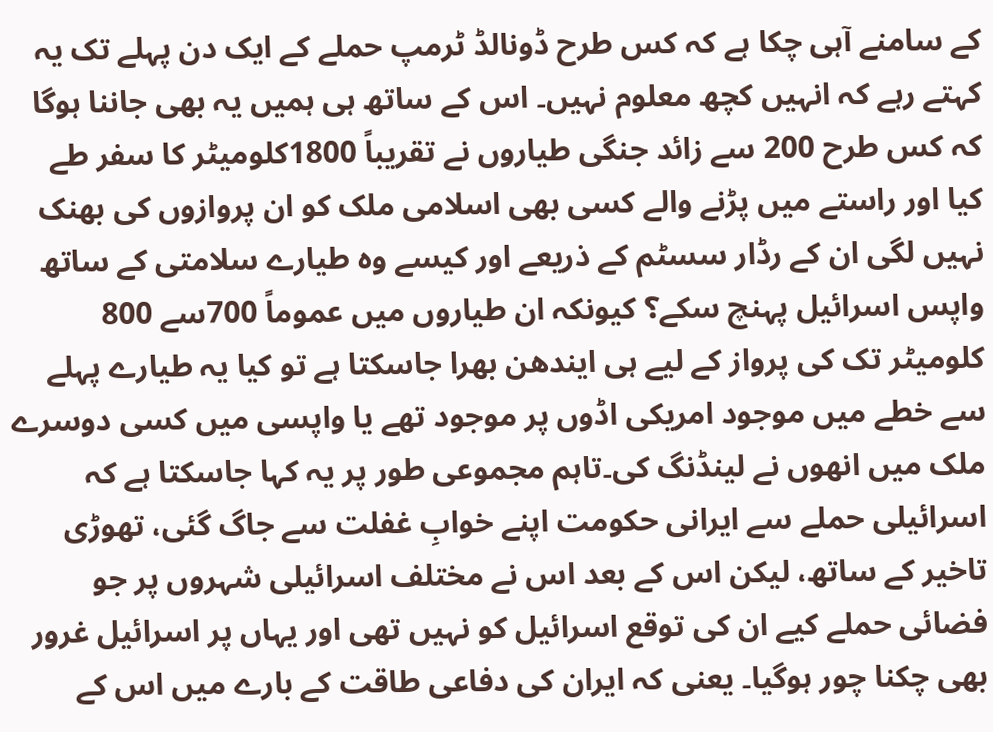کے سامنے آہی چکا ہے کہ کس طرح ڈونالڈ ٹرمپ حملے کے ایک دن پہلے تک یہ کہتے رہے کہ انہیں کچھ معلوم نہیں۔ اس کے ساتھ ہی ہمیں یہ بھی جاننا ہوگا کہ کس طرح 200 سے زائد جنگی طیاروں نے تقریباً 1800کلومیٹر کا سفر طے کیا اور راستے میں پڑنے والے کسی بھی اسلامی ملک کو ان پروازوں کی بھنک نہیں لگی ان کے رڈار سسٹم کے ذریعے اور کیسے وہ طیارے سلامتی کے ساتھ واپس اسرائیل پہنچ سکے؟ کیونکہ ان طیاروں میں عموماً 700سے 800 کلومیٹر تک کی پرواز کے لیے ہی ایندھن بھرا جاسکتا ہے تو کیا یہ طیارے پہلے سے خطے میں موجود امریکی اڈوں پر موجود تھے یا واپسی میں کسی دوسرے ملک میں انھوں نے لینڈنگ کی۔تاہم مجموعی طور پر یہ کہا جاسکتا ہے کہ اسرائیلی حملے سے ایرانی حکومت اپنے خوابِ غفلت سے جاگ گئی، تھوڑی تاخیر کے ساتھ، لیکن اس کے بعد اس نے مختلف اسرائیلی شہروں پر جو فضائی حملے کیے ان کی توقع اسرائیل کو نہیں تھی اور یہاں پر اسرائیل غرور بھی چکنا چور ہوگیا۔ یعنی کہ ایران کی دفاعی طاقت کے بارے میں اس کے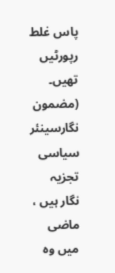پاس غلط رپورٹیں تھیں۔
(مضمون نگارسینئر سیاسی تجزیہ نگار ہیں ، ماضی میں وہ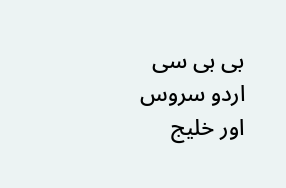بی بی سی اردو سروس اور خلیج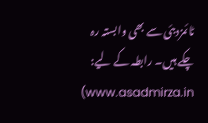ٹائمزدبئی سے بھی وابستہ رہ چکے ہیں۔ رابطہ کے لیے: www.asadmirza.in)